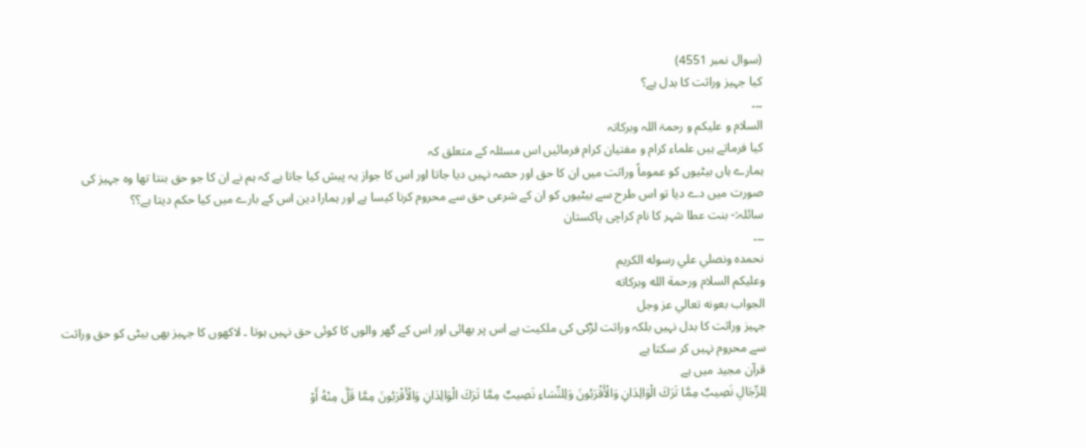(سوال نمبر 4551)
کیا جہیز وراثت کا بدل ہے؟
۔۔۔
السلام و علیکم و رحمۃ اللہ وبرکاتہ
کیا فرماتے ہیں علماء کرام و مفتیان کرام فرمائیں اس مسئلہ کے متعلق کہ
ہمارے ہاں بیٹیوں کو عموماً وراثت میں ان کا حق اور حصہ نہیں دیا جاتا اور اس کا جواز یہ پیش کیا جاتا ہے کہ ہم نے ان کا جو حق بنتا تھا وہ جہیز کی صورت میں دے دیا تو اس طرح سے بیٹیوں کو ان کے شرعی حق سے محروم کرنا کیسا ہے اور ہمارا دین اس کے بارے میں کیا حکم دیتا ہے؟؟
سائلہ:- بنت عطا شہر کا نام کراچی پاکستان
۔۔۔
نحمده ونصلي علي رسوله الكريم
وعلیکم السلام ورحمة الله وبركاته
الجواب بعونه تعالي عز وجل
جہیز وراثت کا بدل نہیں بلکہ وراثت لڑکی کی ملکیت ہے اس پر بھائی اور اس کے گھر والوں کا کوئی حق نہیں ہوتا ۔ لاکھوں کا جہیز بھی بیٹی کو حق وراثت سے محروم نہیں کر سکتا ہے
قرآن مجید میں ہے
لِلرِّجَالِ نَصِيبٌ مِمَّا تَرَكَ الْوَالِدَانِ وَالْأَقْرَبُونَ وَلِلنِّسَاءِ نَصِيبٌ مِمَّا تَرَكَ الْوَالِدَانِ وَالْأَقْرَبُونَ مِمَّا قَلَّ مِنْهُ أَوْ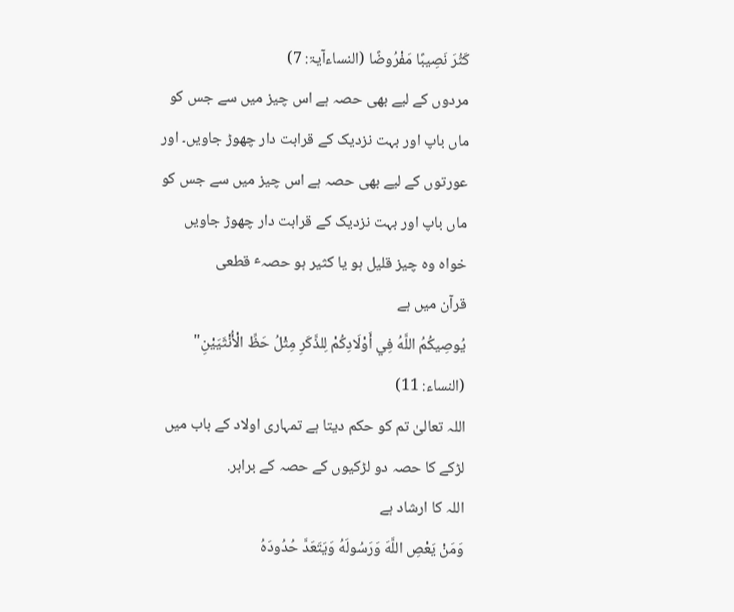كَثُرَ نَصِيبًا مَفْرُوضًا (النساءآیۃ: 7)
مردوں کے لیے بھی حصہ ہے اس چیز میں سے جس کو ماں باپ اور بہت نزدیک کے قرابت دار چھوڑ جاویں۔ اور عورتوں کے لیے بھی حصہ ہے اس چیز میں سے جس کو ماں باپ اور بہت نزدیک کے قرابت دار چھوڑ جاویں خواہ وہ چیز قلیل ہو یا کثیر ہو حصہٴ قطعی
قرآن میں ہے
يُوصِيكُمُ اللَّهُ فِي أَوْلَادِكُمْ لِلذَّكَرِ مِثْلُ حَظِّ الْأُنْثَيَيْنِ"
(النساء: 11)
اللہ تعالیٰ تم کو حکم دیتا ہے تمہاری اولاد کے باب میں لڑکے کا حصہ دو لڑکیوں کے حصہ کے برابر.
اللہ کا ارشاد ہے
وَمَنْ يَعْصِ اللَّهَ وَرَسُولَهُ وَيَتَعَدَّ حُدُودَهُ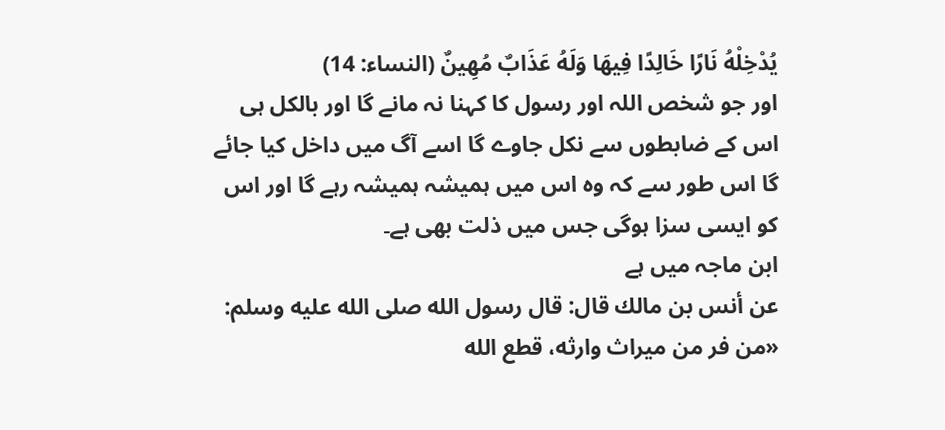يُدْخِلْهُ نَارًا خَالِدًا فِيهَا وَلَهُ عَذَابٌ مُهِينٌ (النساء: 14)
اور جو شخص اللہ اور رسول کا کہنا نہ مانے گا اور بالکل ہی اس کے ضابطوں سے نکل جاوے گا اسے آگ میں داخل کیا جائے گا اس طور سے کہ وہ اس میں ہمیشہ ہمیشہ رہے گا اور اس کو ایسی سزا ہوگی جس میں ذلت بھی ہے۔
ابن ماجہ میں ہے
عن أنس بن مالك قال: قال رسول الله صلى الله عليه وسلم: «من فر من ميراث وارثه، قطع الله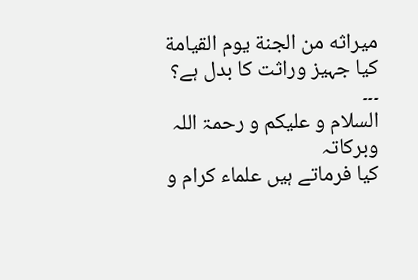ميراثه من الجنة يوم القيامة
کیا جہیز وراثت کا بدل ہے؟
۔۔۔
السلام و علیکم و رحمۃ اللہ وبرکاتہ
کیا فرماتے ہیں علماء کرام و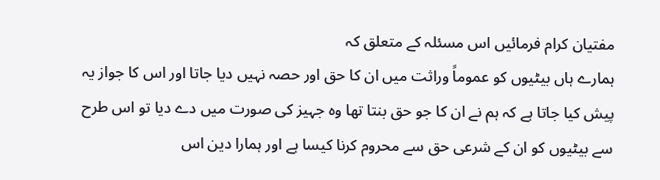مفتیان کرام فرمائیں اس مسئلہ کے متعلق کہ
ہمارے ہاں بیٹیوں کو عموماً وراثت میں ان کا حق اور حصہ نہیں دیا جاتا اور اس کا جواز یہ پیش کیا جاتا ہے کہ ہم نے ان کا جو حق بنتا تھا وہ جہیز کی صورت میں دے دیا تو اس طرح سے بیٹیوں کو ان کے شرعی حق سے محروم کرنا کیسا ہے اور ہمارا دین اس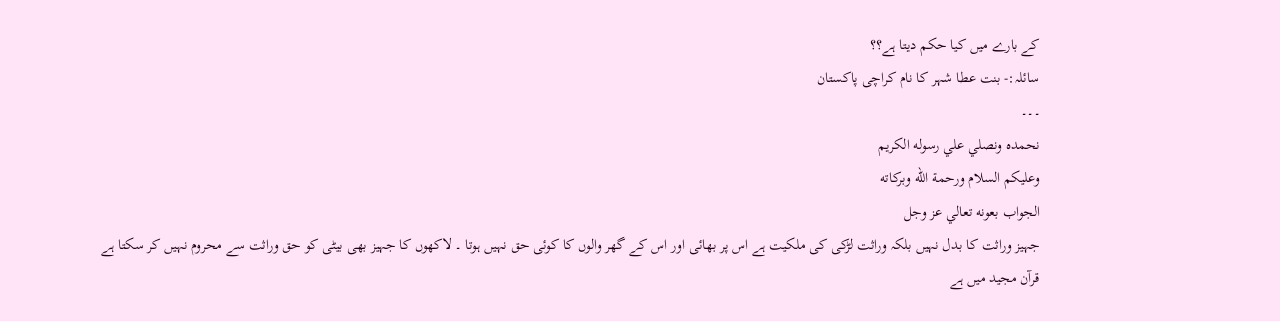کے بارے میں کیا حکم دیتا ہے؟؟
سائلہ:- بنت عطا شہر کا نام کراچی پاکستان
۔۔۔
نحمده ونصلي علي رسوله الكريم
وعلیکم السلام ورحمة الله وبركاته
الجواب بعونه تعالي عز وجل
جہیز وراثت کا بدل نہیں بلکہ وراثت لڑکی کی ملکیت ہے اس پر بھائی اور اس کے گھر والوں کا کوئی حق نہیں ہوتا ۔ لاکھوں کا جہیز بھی بیٹی کو حق وراثت سے محروم نہیں کر سکتا ہے
قرآن مجید میں ہے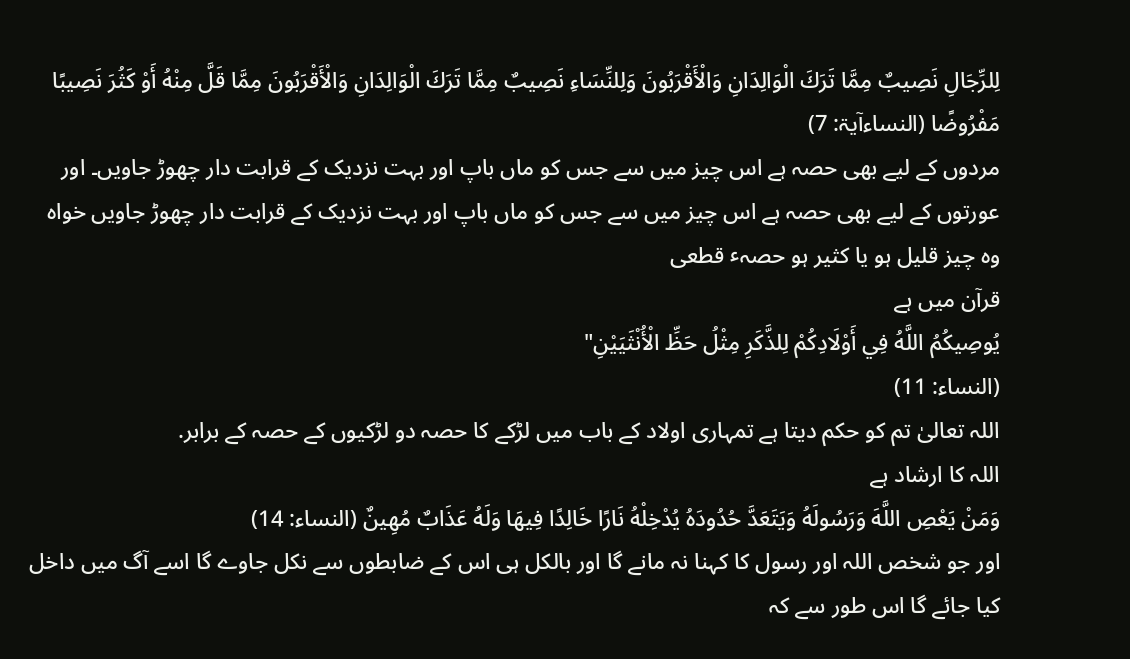لِلرِّجَالِ نَصِيبٌ مِمَّا تَرَكَ الْوَالِدَانِ وَالْأَقْرَبُونَ وَلِلنِّسَاءِ نَصِيبٌ مِمَّا تَرَكَ الْوَالِدَانِ وَالْأَقْرَبُونَ مِمَّا قَلَّ مِنْهُ أَوْ كَثُرَ نَصِيبًا مَفْرُوضًا (النساءآیۃ: 7)
مردوں کے لیے بھی حصہ ہے اس چیز میں سے جس کو ماں باپ اور بہت نزدیک کے قرابت دار چھوڑ جاویں۔ اور عورتوں کے لیے بھی حصہ ہے اس چیز میں سے جس کو ماں باپ اور بہت نزدیک کے قرابت دار چھوڑ جاویں خواہ وہ چیز قلیل ہو یا کثیر ہو حصہٴ قطعی
قرآن میں ہے
يُوصِيكُمُ اللَّهُ فِي أَوْلَادِكُمْ لِلذَّكَرِ مِثْلُ حَظِّ الْأُنْثَيَيْنِ"
(النساء: 11)
اللہ تعالیٰ تم کو حکم دیتا ہے تمہاری اولاد کے باب میں لڑکے کا حصہ دو لڑکیوں کے حصہ کے برابر.
اللہ کا ارشاد ہے
وَمَنْ يَعْصِ اللَّهَ وَرَسُولَهُ وَيَتَعَدَّ حُدُودَهُ يُدْخِلْهُ نَارًا خَالِدًا فِيهَا وَلَهُ عَذَابٌ مُهِينٌ (النساء: 14)
اور جو شخص اللہ اور رسول کا کہنا نہ مانے گا اور بالکل ہی اس کے ضابطوں سے نکل جاوے گا اسے آگ میں داخل کیا جائے گا اس طور سے کہ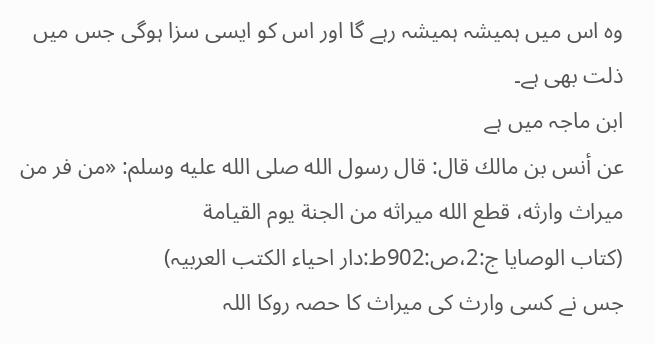وہ اس میں ہمیشہ ہمیشہ رہے گا اور اس کو ایسی سزا ہوگی جس میں ذلت بھی ہے۔
ابن ماجہ میں ہے
عن أنس بن مالك قال: قال رسول الله صلى الله عليه وسلم: «من فر من ميراث وارثه، قطع الله ميراثه من الجنة يوم القيامة
(کتاب الوصایا ج:2،ص:902ط:دار احیاء الکتب العربیہ)
جس نے كسى وارث كى ميراث كا حصہ روکا اللہ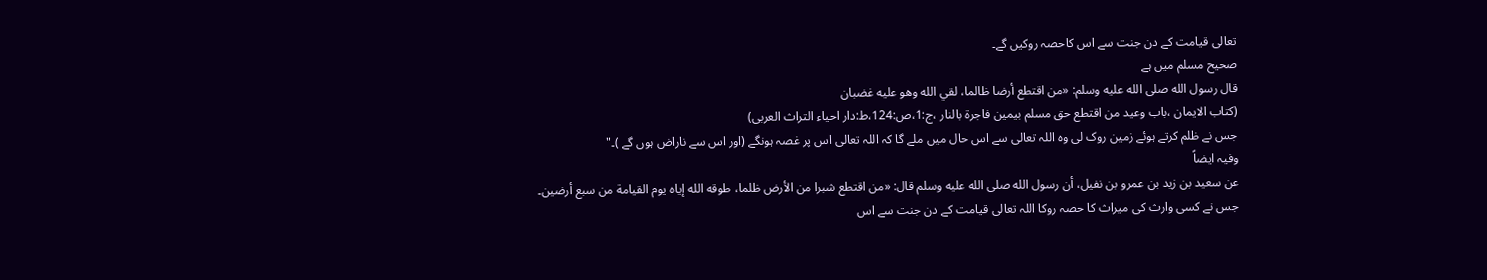تعالی قیامت کے دن جنت سے اس کاحصہ روکیں گے۔
صحیح مسلم میں ہے
قال رسول الله صلى الله عليه وسلم: «من اقتطع أرضا ظالما، لقي الله وهو عليه غضبان
(کتاب الایمان ،باب وعید من اقتطع حق مسلم بیمین فاجرۃ بالنار ،ج:1،ص:124،ط:دار احیاء التراث العربی)
جس نے ظلم کرتے ہوئے زمین روک لی وہ اللہ تعالی سے اس حال میں ملے گا کہ اللہ تعالی اس پر غصہ ہونگے (اور اس سے ناراض ہوں گے )۔"
وفیہ ایضاً
عن سعيد بن زيد بن عمرو بن نفيل، أن رسول الله صلى الله عليه وسلم قال: «من اقتطع شبرا من الأرض ظلما، طوقه الله إياه يوم القيامة من سبع أرضين۔
جس نے كسى وارث كى ميراث كا حصہ روکا اللہ تعالی قیامت کے دن جنت سے اس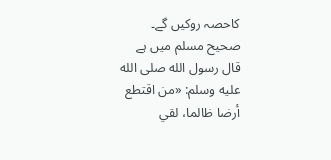کاحصہ روکیں گے۔
صحیح مسلم میں ہے
قال رسول الله صلى الله عليه وسلم: «من اقتطع أرضا ظالما، لقي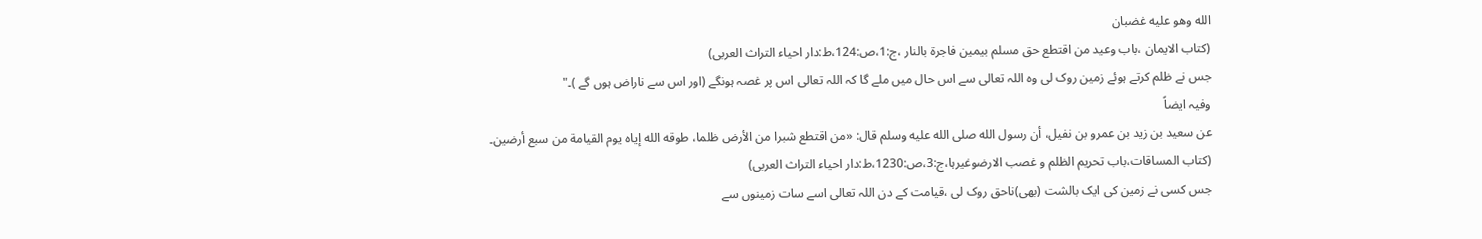الله وهو عليه غضبان
(کتاب الایمان ،باب وعید من اقتطع حق مسلم بیمین فاجرۃ بالنار ،ج:1،ص:124،ط:دار احیاء التراث العربی)
جس نے ظلم کرتے ہوئے زمین روک لی وہ اللہ تعالی سے اس حال میں ملے گا کہ اللہ تعالی اس پر غصہ ہونگے (اور اس سے ناراض ہوں گے )۔"
وفیہ ایضاً
عن سعيد بن زيد بن عمرو بن نفيل، أن رسول الله صلى الله عليه وسلم قال: «من اقتطع شبرا من الأرض ظلما، طوقه الله إياه يوم القيامة من سبع أرضين۔
(کتاب المساقات،باب تحریم الظلم و غصب الارضوغیرہا،ج:3،ص:1230،ط:دار احیاء التراث العربی)
جس کسی نے زمین کی ایک بالشت (بھی)ناحق روک لی ،قیامت کے دن اللہ تعالی اسے سات زمینوں سے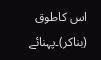اس کاطوق (بناکر)۔پہنائے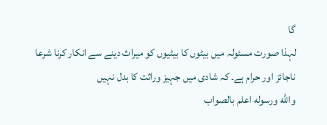گا
لہذا صورت مسئولہ میں بیٹوں کا بیٹیوں کو میراث دینے سے انکار کرنا شرعا ناجائز اور حرام ہے۔ کہ شادی میں جہیز وراثت کا بدل نہیں
والله ورسوله اعلم بالصواب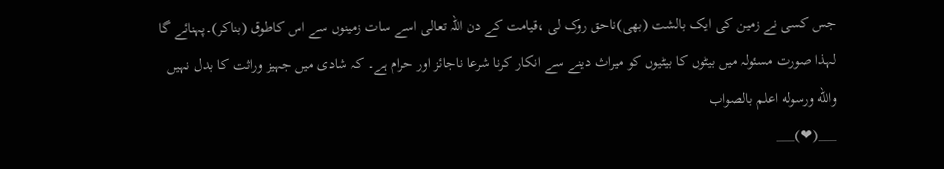جس کسی نے زمین کی ایک بالشت (بھی)ناحق روک لی ،قیامت کے دن اللہ تعالی اسے سات زمینوں سے اس کاطوق (بناکر)۔پہنائے گا
لہذا صورت مسئولہ میں بیٹوں کا بیٹیوں کو میراث دینے سے انکار کرنا شرعا ناجائز اور حرام ہے۔ کہ شادی میں جہیز وراثت کا بدل نہیں
والله ورسوله اعلم بالصواب
___(❤)___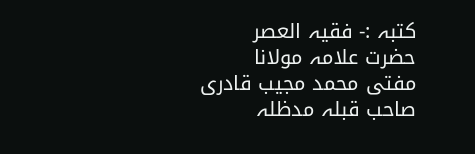کتبہ :- فقیہ العصر حضرت علامہ مولانا مفتی محمد مجيب قادری صاحب قبلہ مدظلہ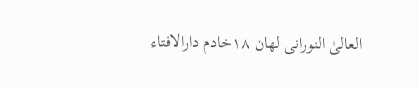العالیٰ النورانی لهان ١٨خادم دارالافتاء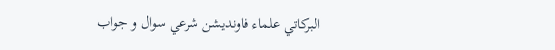البركاتي علماء فاونديشن شرعي سوال و جواب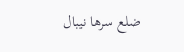ضلع سرها نيبال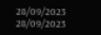28/09/2023
28/09/2023